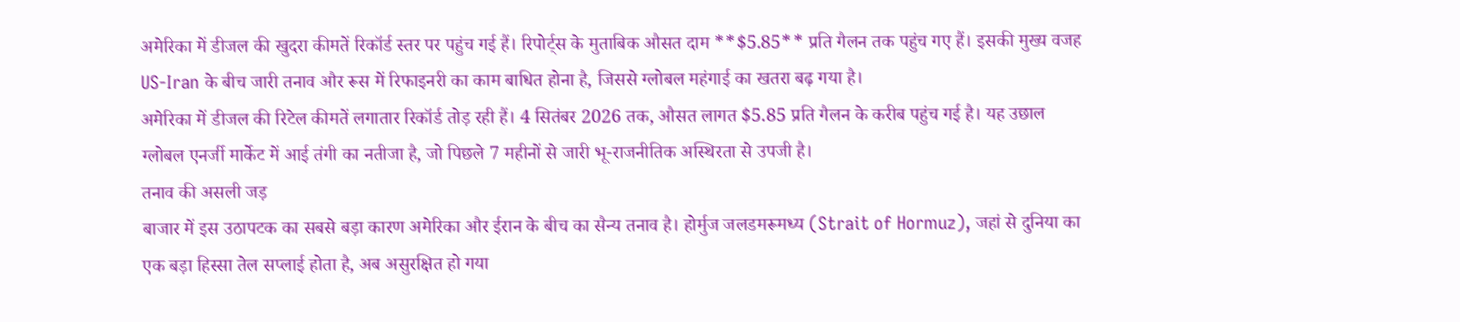अमेरिका में डीजल की खुदरा कीमतें रिकॉर्ड स्तर पर पहुंच गई हैं। रिपोर्ट्स के मुताबिक औसत दाम **$5.85** प्रति गैलन तक पहुंच गए हैं। इसकी मुख्य वजह US-Iran के बीच जारी तनाव और रूस में रिफाइनरी का काम बाधित होना है, जिससे ग्लोबल महंगाई का खतरा बढ़ गया है।
अमेरिका में डीजल की रिटेल कीमतें लगातार रिकॉर्ड तोड़ रही हैं। 4 सितंबर 2026 तक, औसत लागत $5.85 प्रति गैलन के करीब पहुंच गई है। यह उछाल ग्लोबल एनर्जी मार्केट में आई तंगी का नतीजा है, जो पिछले 7 महीनों से जारी भू-राजनीतिक अस्थिरता से उपजी है।
तनाव की असली जड़
बाजार में इस उठापटक का सबसे बड़ा कारण अमेरिका और ईरान के बीच का सैन्य तनाव है। होर्मुज जलडमरूमध्य (Strait of Hormuz), जहां से दुनिया का एक बड़ा हिस्सा तेल सप्लाई होता है, अब असुरक्षित हो गया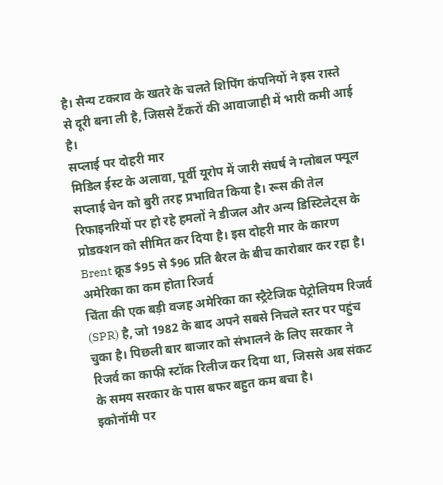है। सैन्य टकराव के खतरे के चलते शिपिंग कंपनियों ने इस रास्ते से दूरी बना ली है, जिससे टैंकरों की आवाजाही में भारी कमी आई है।
सप्लाई पर दोहरी मार
मिडिल ईस्ट के अलावा, पूर्वी यूरोप में जारी संघर्ष ने ग्लोबल फ्यूल सप्लाई चेन को बुरी तरह प्रभावित किया है। रूस की तेल रिफाइनरियों पर हो रहे हमलों ने डीजल और अन्य डिस्टिलेट्स के प्रोडक्शन को सीमित कर दिया है। इस दोहरी मार के कारण Brent क्रूड $95 से $96 प्रति बैरल के बीच कारोबार कर रहा है।
अमेरिका का कम होता रिजर्व
चिंता की एक बड़ी वजह अमेरिका का स्ट्रैटेजिक पेट्रोलियम रिजर्व (SPR) है, जो 1982 के बाद अपने सबसे निचले स्तर पर पहुंच चुका है। पिछली बार बाजार को संभालने के लिए सरकार ने रिजर्व का काफी स्टॉक रिलीज कर दिया था, जिससे अब संकट के समय सरकार के पास बफर बहुत कम बचा है।
इकोनॉमी पर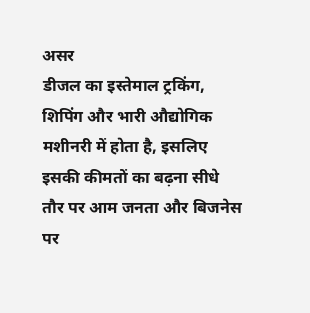असर
डीजल का इस्तेमाल ट्रकिंग, शिपिंग और भारी औद्योगिक मशीनरी में होता है, इसलिए इसकी कीमतों का बढ़ना सीधे तौर पर आम जनता और बिजनेस पर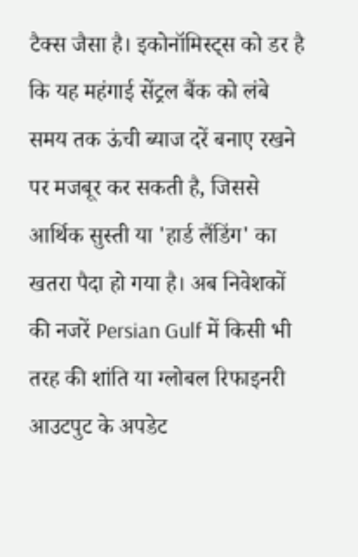टैक्स जैसा है। इकोनॉमिस्ट्स को डर है कि यह महंगाई सेंट्रल बैंक को लंबे समय तक ऊंची ब्याज दरें बनाए रखने पर मजबूर कर सकती है, जिससे आर्थिक सुस्ती या 'हार्ड लैंडिंग' का खतरा पैदा हो गया है। अब निवेशकों की नजरें Persian Gulf में किसी भी तरह की शांति या ग्लोबल रिफाइनरी आउटपुट के अपडेट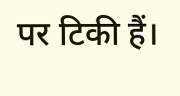पर टिकी हैं।